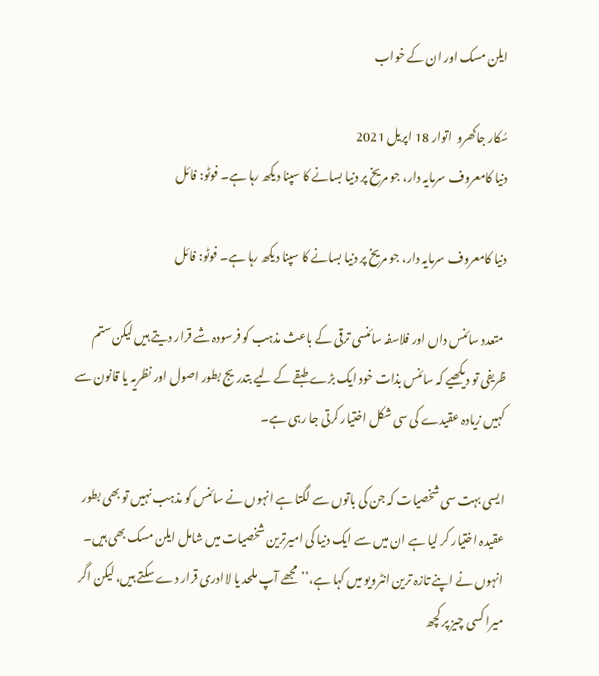ایلن مسک اور ان کے خواب

سُکار جاکھرو  اتوار 18 اپريل 2021
دنیا کامعروف سرمایہ دار، جو مریخ پر دنیا بسانے کا سپنا دیکھ رہا ہے۔ فوٹو: فائل

دنیا کامعروف سرمایہ دار، جو مریخ پر دنیا بسانے کا سپنا دیکھ رہا ہے۔ فوٹو: فائل

 متعدد سائنس داں اور فلاسفہ سائنسی ترقی کے باعث مذہب کو فرسودہ شے قرار دیتے ہیں لیکن ستم ظریفی تو دیکھیے کہ سائنس بذات خود ایک بڑے طبقے کے لیے بتدریج بطور اصول اور نظریہ یا قانون سے کہیں زیادہ عقیدے کی سی شکل اختیار کرتی جا رہی ہے۔

ایسی بہت سی شخصیات کہ جن کی باتوں سے لگتا ہے انہوں نے سائنس کو مذہب نہیں تو بھی بطور عقیدہ اختیار کر لیا ہے ان میں سے ایک دنیا کی امیرترین شخصیات میں شامل ایلن مسک بھی ہیں۔ انہوں نے اپنے تازہ ترین انٹرویو میں کہا ہے،’’مجھے آپ ملحد یا لاادری قرار دے سکتے ہیں، لیکن اگر میرا کسی چیز پر کچھ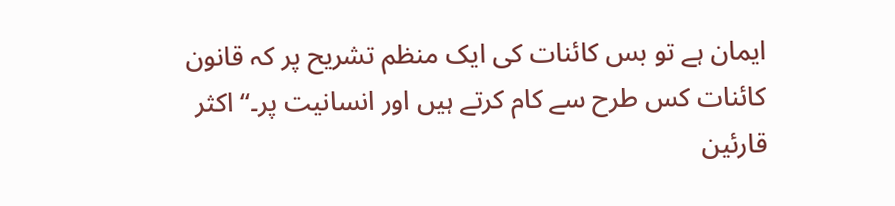ایمان ہے تو بس کائنات کی ایک منظم تشریح پر کہ قانون کائنات کس طرح سے کام کرتے ہیں اور انسانیت پر۔‘‘ اکثر قارئین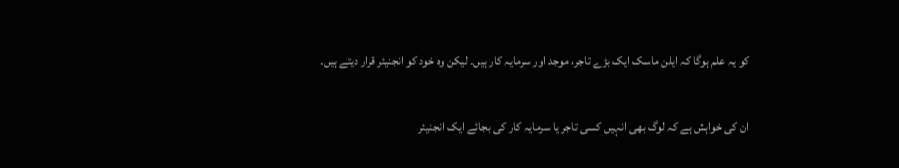کو یہ علم ہوگا کہ ایلن ماسک ایک بڑے تاجر، موجد اور سرمایہ کار ہیں۔ لیکن وہ خود کو انجنیئر قرار دیتے ہیں۔

ان کی خواہش ہے کہ لوگ بھی انہیں کسی تاجر یا سرمایہ کار کی بجائے ایک انجنیئر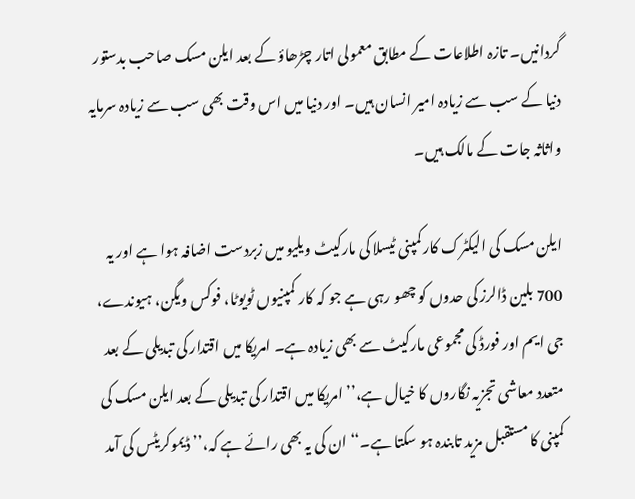گردانیں۔ تازہ اطلاعات کے مطابق معمولی اتار چڑھاؤ کے بعد ایلن مسک صاحب بدستور دنیا کے سب سے زیادہ امیر انسان ہیں۔ اور دنیا میں اس وقت بھی سب سے زیادہ سرمایہ واثاثہ جات کے مالک ہیں۔

ایلن مسک کی الیکٹرک کار کمپنی ٹیسلا کی مارکیٹ ویلیو میں زبردست اضافہ ہوا ہے اور یہ 700 بلین ڈالرز کی حدوں کو چھو رہی ہے جو کہ کار کمپنیوں ٹویوٹا، فوکس ویگن، ہیوندے، جی ایم اور فورڈ کی مجموعی مارکیٹ سے بھی زیادہ ہے۔ امریکا میں اقتدار کی تبدیلی کے بعد متعدد معاشی تجزیہ نگاروں کا خیال ہے،’’امریکا میں اقتدار کی تبدیلی کے بعد ایلن مسک کی کمپنی کا مستقبل مزید تابندہ ہو سکتا ہے۔‘‘ ان کی یہ بھی رائے ہے کہ،’’ڈیموکریٹس کی آمد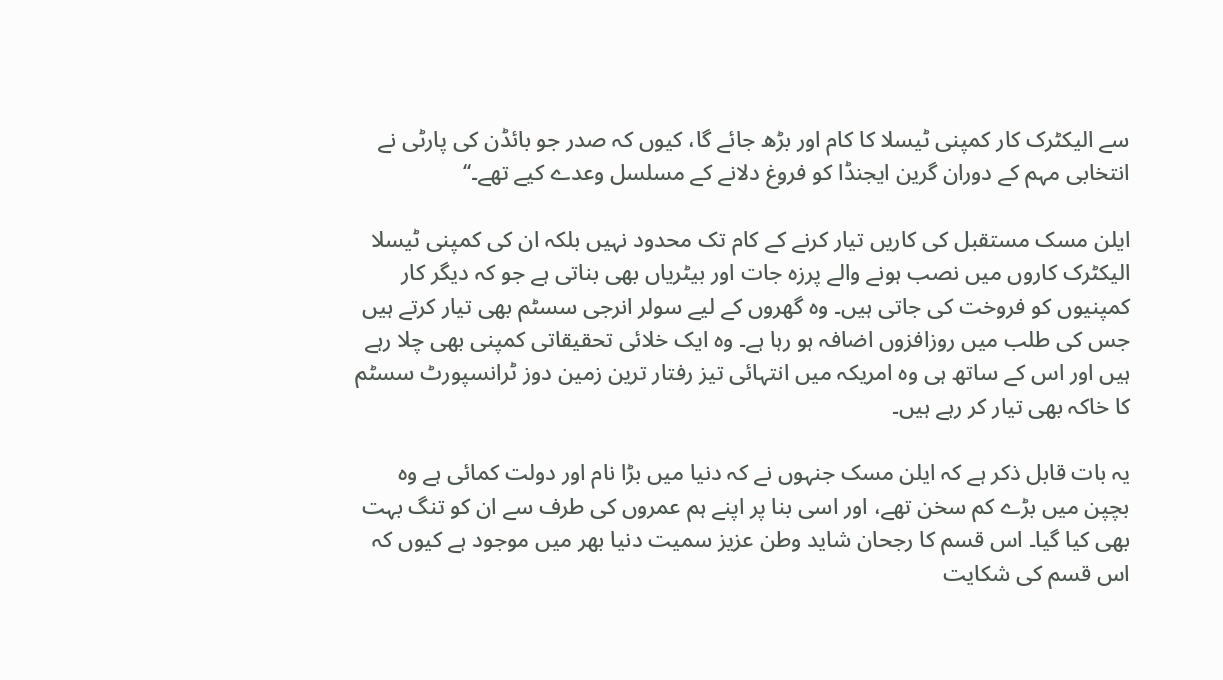سے الیکٹرک کار کمپنی ٹیسلا کا کام اور بڑھ جائے گا، کیوں کہ صدر جو بائڈن کی پارٹی نے انتخابی مہم کے دوران گرین ایجنڈا کو فروغ دلانے کے مسلسل وعدے کیے تھے۔‘‘

ایلن مسک مستقبل کی کاریں تیار کرنے کے کام تک محدود نہیں بلکہ ان کی کمپنی ٹیسلا الیکٹرک کاروں میں نصب ہونے والے پرزہ جات اور بیٹریاں بھی بناتی ہے جو کہ دیگر کار کمپنیوں کو فروخت کی جاتی ہیں۔ وہ گھروں کے لیے سولر انرجی سسٹم بھی تیار کرتے ہیں جس کی طلب میں روزافزوں اضافہ ہو رہا ہے۔ وہ ایک خلائی تحقیقاتی کمپنی بھی چلا رہے ہیں اور اس کے ساتھ ہی وہ امریکہ میں انتہائی تیز رفتار ترین زمین دوز ٹرانسپورٹ سسٹم کا خاکہ بھی تیار کر رہے ہیں۔

یہ بات قابل ذکر ہے کہ ایلن مسک جنہوں نے کہ دنیا میں بڑا نام اور دولت کمائی ہے وہ بچپن میں بڑے کم سخن تھے، اور اسی بنا پر اپنے ہم عمروں کی طرف سے ان کو تنگ بہت بھی کیا گیا۔ اس قسم کا رجحان شاید وطن عزیز سمیت دنیا بھر میں موجود ہے کیوں کہ اس قسم کی شکایت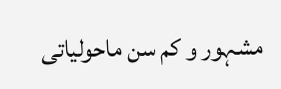مشہور و کم سن ماحولیاتی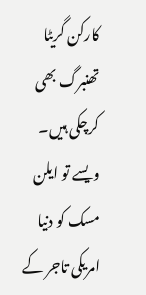کارکن گریٹا تھنبرگ بھی کرچکی ہیں۔ ویسے تو ایلن مسک کو دنیا امریکی تاجر کے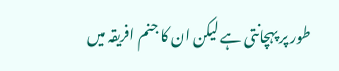طور پر پہچانتی ہے لیکن ان کا جنم افریقہ میں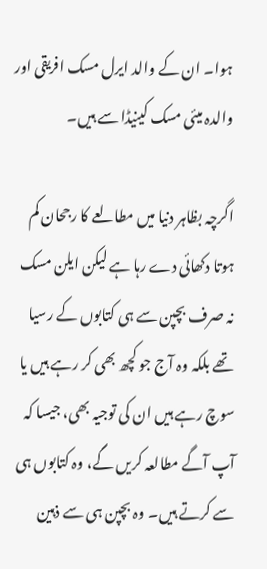ہوا۔ ان کے والد ایرل مسک افریقی اور والدہ میئی مسک کینیڈا سے ہیں۔

اگرچہ بظاہر دنیا میں مطالعے کا رجحان کم ہوتا دکھائی دے رہا ہے لیکن ایلن مسک نہ صرف بچپن سے ہی کتابوں کے رسیا تھے بلکہ وہ آج جو کچھ بھی کر رہے ہیں یا سوچ رہے ہیں ان کی توجیہ بھی، جیسا کہ آپ آگے مطالعہ کریں گے، وہ کتابوں ہی سے کرتے ہیں۔ وہ بچپن ہی سے ذہین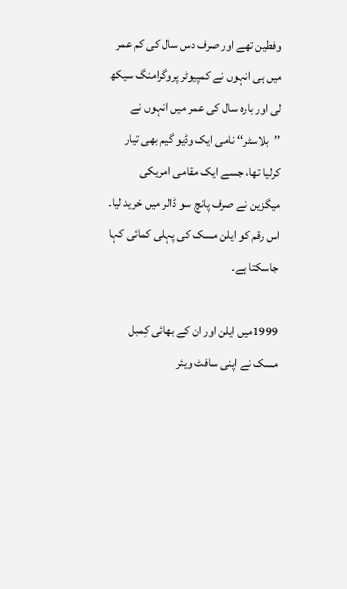وفطین تھے اور صرف دس سال کی کم عمر میں ہی انہوں نے کمپیوٹر پروگرامنگ سیکھ لی اور بارہ سال کی عمر میں انہوں نے ’’بلاسٹر‘‘ نامی ایک وڈیو گیم بھی تیار کرلیا تھا، جسے ایک مقامی امریکی میگزین نے صرف پانچ سو ڈالر میں خرید لیا۔ اس رقم کو ایلن مسک کی پہلی کمائی کہا جاسکتا ہے۔

1999میں ایلن اور ان کے بھائی کِمبل مسک نے اپنی سافٹ ویئر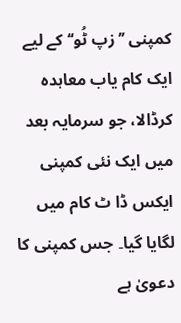کمپنی ’’زپ ٹُو‘‘ کے لیے ایک کام یاب معاہدہ کرڈالا، جو سرمایہ بعد میں ایک نئی کمپنی ایکس ڈا ٹ کام میں لگایا گیا۔ جس کمپنی کا دعویٰ ہے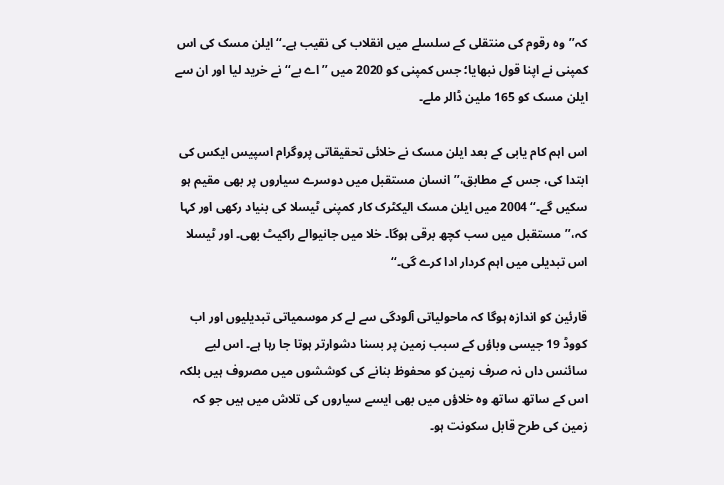کہ’’وہ رقوم کی منتقلی کے سلسلے میں انقلاب کی نقیب ہے۔‘‘ ایلن مسک کی اس کمپنی نے اپنا قول نبھایا؛ جس کمپنی کو 2020 میں ’’اے بے‘‘ نے خرید لیا اور ان سے ایلن مسک کو 165 ملین ڈالر ملے۔

اس اہم کام یابی کے بعد ایلن مسک نے خلائی تحقیقاتی پروگرام اسپیس ایکس کی ابتدا کی، جس کے مطابق،’’انسان مستقبل میں دوسرے سیاروں پر بھی مقیم ہو سکیں گے۔‘‘ 2004 میں ایلن مسک الیکٹرک کار کمپنی ٹیسلا کی بنیاد رکھی اور کہا کہ،’’مستقبل میں سب کچھ برقی ہوگا۔ خلا میں جانیوالے راکیٹ بھی۔ اور ٹیسلا اس تبدیلی میں اہم کردار ادا کرے گی۔‘‘

قارئین کو اندازہ ہوگا کہ ماحولیاتی آلودگی سے لے کر موسمیاتی تبدیلیوں اور اب کووڈ 19 جیسی وباؤں کے سبب زمین پر بسنا دشوارتر ہوتا جا رہا ہے۔ اس لیے سائنس داں نہ صرف زمین کو محفوظ بنانے کی کوششوں میں مصروف ہیں بلکہ اس کے ساتھ ساتھ وہ خلاؤں میں بھی ایسے سیاروں کی تلاش میں ہیں جو کہ زمین کی طرح قابل سکونت ہو۔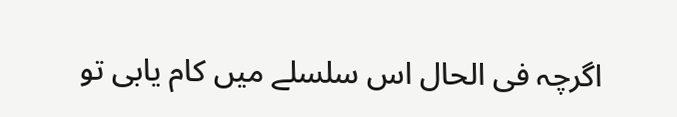اگرچہ فی الحال اس سلسلے میں کام یابی تو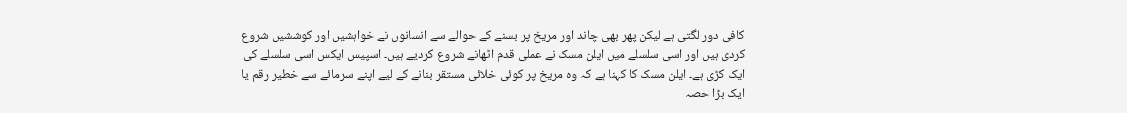کافی دور لگتی ہے لیکن پھر بھی چاند اور مریخ پر بسنے کے حوالے سے انسانوں نے خواہشیں اور کوششیں شروع کردی ہیں اور اسی سلسلے میں ایلن مسک نے عملی قدم اٹھانے شروع کردیے ہیں۔ اسپیس ایکس اسی سلسلے کی ایک کڑی ہے۔ ایلن مسک کا کہنا ہے کہ وہ مریخ پر کوئی خلائی مستقر بنانے کے لیے اپنے سرمائے سے خطیر رقم یا ایک بڑا حصہ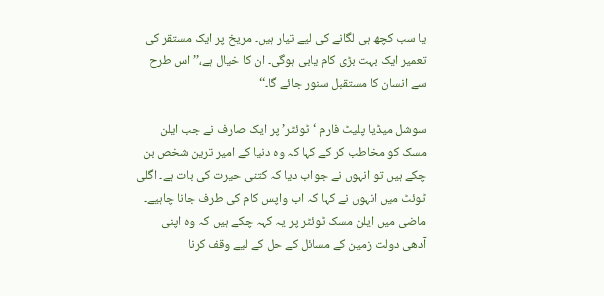یا سب کچھ ہی لگانے کی لیے تیار ہیں۔ مریخ پر ایک مستقر کی تعمیر ایک بہت بڑی کام یابی ہوگی۔ ان کا خیال ہے،’’اس طرح سے انسان کا مستقبل سنور جائے گا۔‘‘

سوشل میڈیا پلیٹ فارم ‘ٹوئٹر’ پر ایک صارف نے جب ایلن مسک کو مخاطب کر کے کہا کہ وہ دنیا کے امیر ترین شخص بن چکے ہیں تو انہوں نے جواب دیا کہ کتنی حیرت کی بات ہے۔ اگلی ٹوئٹ میں انہوں نے کہا کہ اب واپس کام کی طرف جانا چاہیے۔ ماضی میں ایلن مسک ٹوئٹر پر یہ کہہ چکے ہیں کہ وہ اپنی آدھی دولت زمین کے مسائل کے حل کے لیے وقف کرنا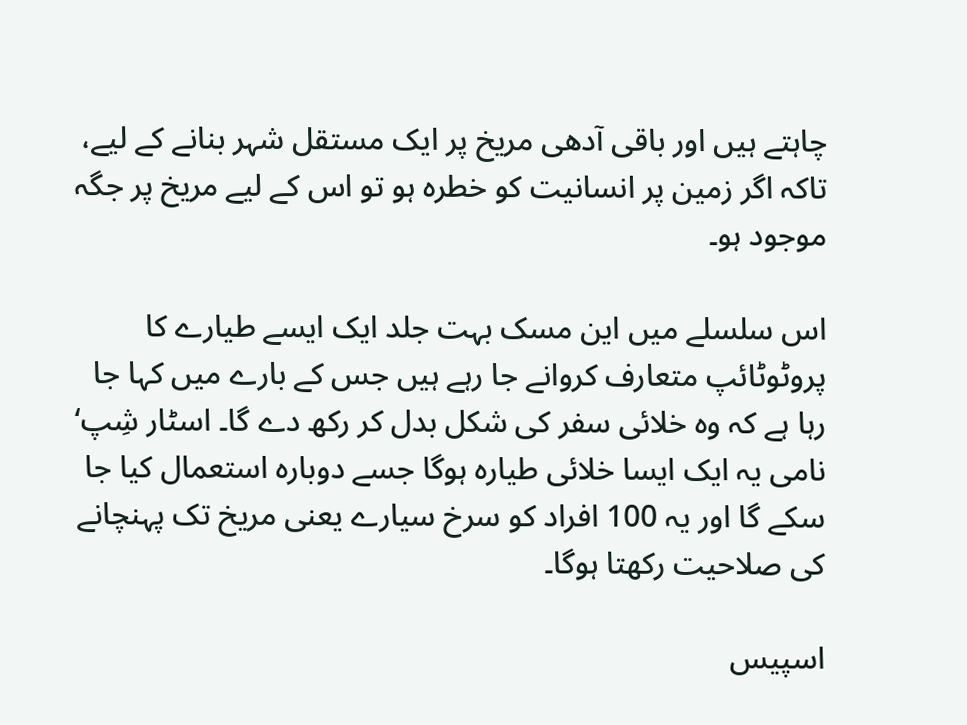چاہتے ہیں اور باقی آدھی مریخ پر ایک مستقل شہر بنانے کے لیے، تاکہ اگر زمین پر انسانیت کو خطرہ ہو تو اس کے لیے مریخ پر جگہ موجود ہو۔

اس سلسلے میں این مسک بہت جلد ایک ایسے طیارے کا پروٹوٹائپ متعارف کروانے جا رہے ہیں جس کے بارے میں کہا جا رہا ہے کہ وہ خلائی سفر کی شکل بدل کر رکھ دے گا۔ اسٹار شِپ‘ نامی یہ ایک ایسا خلائی طیارہ ہوگا جسے دوبارہ استعمال کیا جا سکے گا اور یہ 100 افراد کو سرخ سیارے یعنی مریخ تک پہنچانے کی صلاحیت رکھتا ہوگا۔

اسپیس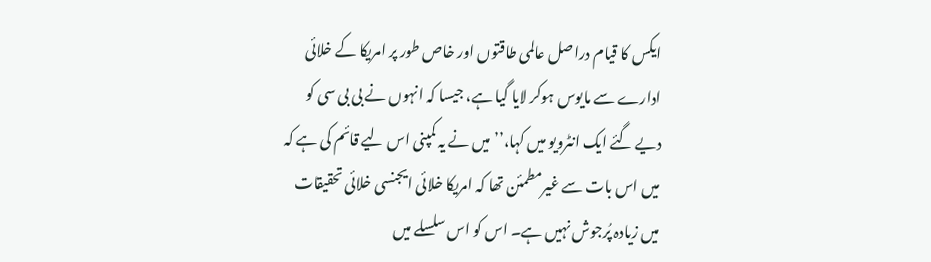ایکس کا قیام دراصل عالمی طاقتوں اور خاص طور پر امریکا کے خلائی ادارے سے مایوس ہوکر لایا گیا ہے، جیسا کہ انہوں نے بی بی سی کو دیے گئے ایک انٹرویو میں کہا،’’میں نے یہ کمپنی اس لیے قائم کی ہے کہ میں اس بات سے غیرمطمئن تھا کہ امریکا خلائی ایجنسی خلائی تحقیقات میں زیادہ پُرجوش نہیں ہے۔ اس کو اس سلسلے میں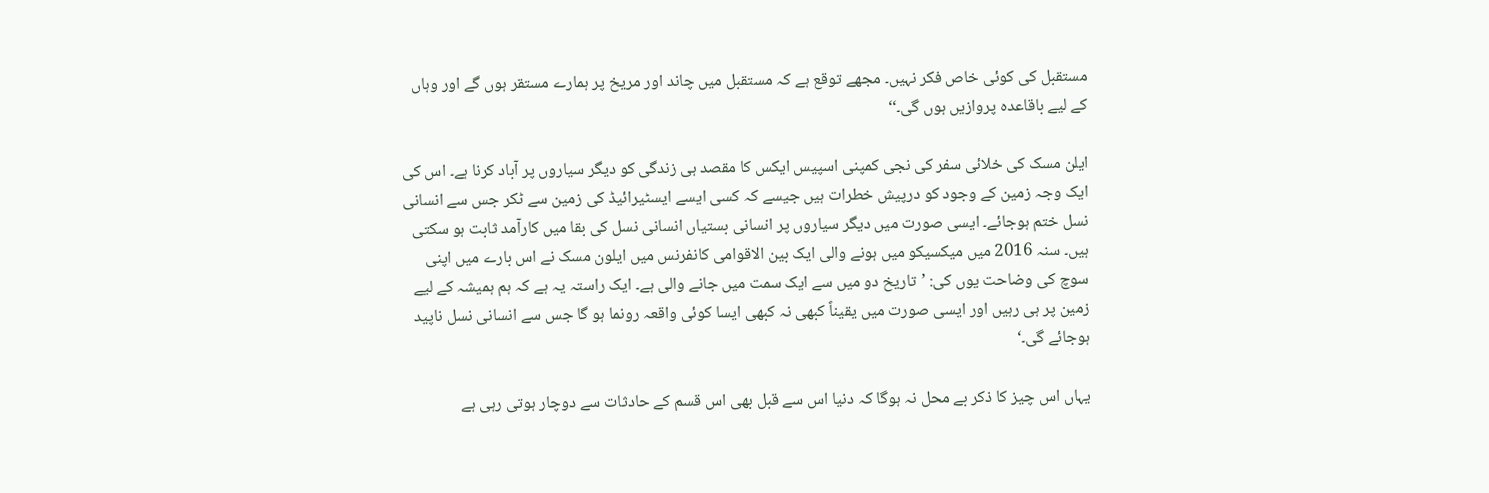مستقبل کی کوئی خاص فکر نہیں۔ مجھے توقع ہے کہ مستقبل میں چاند اور مریخ پر ہمارے مستقر ہوں گے اور وہاں کے لیے باقاعدہ پروازیں ہوں گی۔‘‘

ایلن مسک کی خلائی سفر کی نجی کمپنی اسپیس ایکس کا مقصد ہی زندگی کو دیگر سیاروں پر آباد کرنا ہے۔ اس کی ایک وجہ زمین کے وجود کو درپیش خطرات ہیں جیسے کہ کسی ایسے ایسٹیرائیڈ کی زمین سے ٹکر جس سے انسانی نسل ختم ہوجائے۔ ایسی صورت میں دیگر سیاروں پر انسانی بستیاں انسانی نسل کی بقا میں کارآمد ثابت ہو سکتی ہیں۔ سنہ 2016 میں میکسیکو میں ہونے والی ایک بین الاقوامی کانفرنس میں ایلون مسک نے اس بارے میں اپنی سوچ کی وضاحت یوں کی: ’تاریخ دو میں سے ایک سمت میں جانے والی ہے۔ ایک راستہ یہ ہے کہ ہم ہمیشہ کے لیے زمین پر ہی رہیں اور ایسی صورت میں یقیناً کبھی نہ کبھی ایسا کوئی واقعہ رونما ہو گا جس سے انسانی نسل ناپید ہوجائے گی۔‘

یہاں اس چیز کا ذکر بے محل نہ ہوگا کہ دنیا اس سے قبل بھی اس قسم کے حادثات سے دوچار ہوتی رہی ہے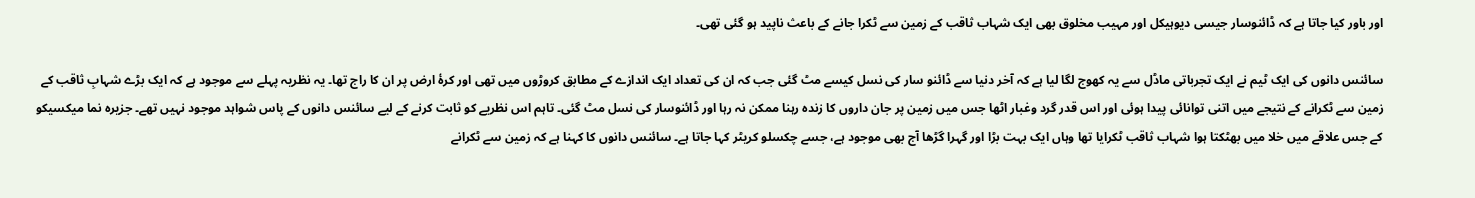اور باور کیا جاتا ہے کہ ڈائنوسار جیسی دیوہیکل اور مہیب مخلوق بھی ایک شہاب ثاقب کے زمین سے ٹکرا جانے کے باعث ناپید ہو گئی تھی۔

سائنس دانوں کی ایک ٹیم نے ایک تجرباتی ماڈل سے یہ کھوج لگا لیا ہے کہ آخر دنیا سے ڈائنو سار کی نسل کیسے مٹ گئی جب کہ ان کی تعداد ایک اندازے کے مطابق کروڑوں میں تھی اور کرۂ ارض پر ان کا راج تھا۔ یہ نظریہ پہلے سے موجود ہے کہ ایک بڑے شہابِ ثاقب کے زمین سے ٹکرانے کے نتیجے میں اتنی توانائی پیدا ہوئی اور اس قدر گرد وغبار اٹھا جس میں زمین پر جان داروں کا زندہ رہنا ممکن نہ رہا اور ڈائنوسار کی نسل مٹ گئی۔ تاہم اس نظریے کو ثابت کرنے کے لیے سائنس دانوں کے پاس شواہد موجود نہیں تھے۔ جزیرہ نما میکسیکو کے جس علاقے میں خلا میں بھٹکتا ہوا شہاب ثاقب ٹکرایا تھا وہاں ایک بہت بڑا اور گہرا گڑھا آج بھی موجود ہے، جسے چکسلو کریٹر کہا جاتا ہے۔ سائنس دانوں کا کہنا ہے کہ زمین سے ٹکرانے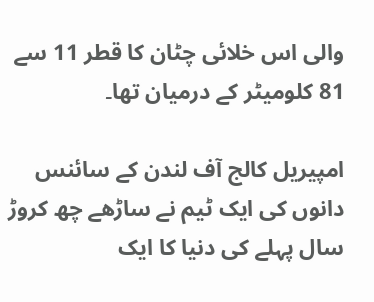والی اس خلائی چٹان کا قطر 11 سے 81 کلومیٹر کے درمیان تھا۔

امپیریل کالج آف لندن کے سائنس دانوں کی ایک ٹیم نے ساڑھے چھ کروڑ سال پہلے کی دنیا کا ایک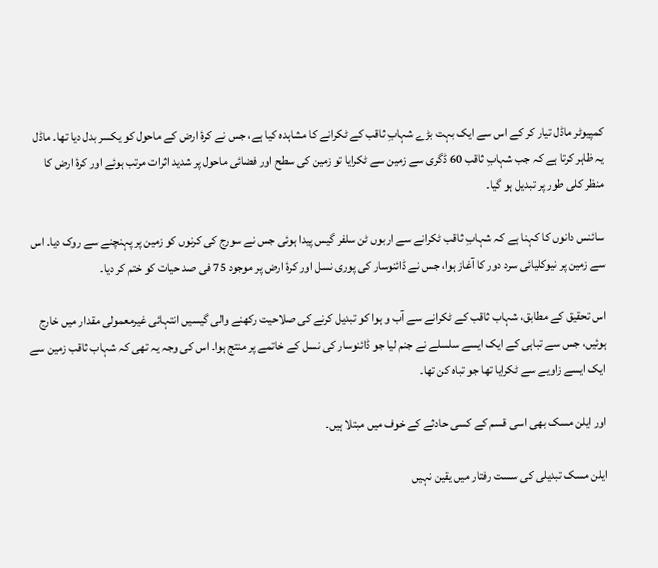کمپیوٹر ماڈل تیار کر کے اس سے ایک بہت بڑے شہابِ ثاقب کے ٹکرانے کا مشاہدہ کیا ہے، جس نے کرۂ ارض کے ماحول کو یکسر بدل دیا تھا۔ ماڈل یہ ظاہر کرتا ہے کہ جب شہابِ ثاقب 60 ڈگری سے زمین سے ٹکرایا تو زمین کی سطح اور فضائی ماحول پر شدید اثرات مرتب ہوئے اور کرۂ ارض کا منظر کلی طور پر تبدیل ہو گیا۔

سائنس دانوں کا کہنا ہے کہ شہابِ ثاقب ٹکرانے سے اربوں ٹن سلفر گیس پیدا ہوئی جس نے سورج کی کرنوں کو زمین پر پہنچنے سے روک دیا۔ اس سے زمین پر نیوکلیائی سرد دور کا آغاز ہوا، جس نے ڈائنوسار کی پوری نسل اور کرۂ ارض پر موجود 75 فی صد حیات کو ختم کر دیا۔

اس تحقیق کے مطابق، شہاب ثاقب کے ٹکرانے سے آب و ہوا کو تبدیل کرنے کی صلاحیت رکھنے والی گیسیں انتہائی غیرمعمولی مقدار میں خارج ہوئیں، جس سے تباہی کے ایک ایسے سلسلے نے جنم لیا جو ڈائنوسار کی نسل کے خاتمے پر منتج ہوا۔ اس کی وجہ یہ تھی کہ شہاب ثاقب زمین سے ایک ایسے زاویے سے ٹکرایا تھا جو تباہ کن تھا۔

اور ایلن مسک بھی اسی قسم کے کسی حادثے کے خوف میں مبتلا ہیں۔

ایلن مسک تبدیلی کی سست رفتار میں یقین نہیں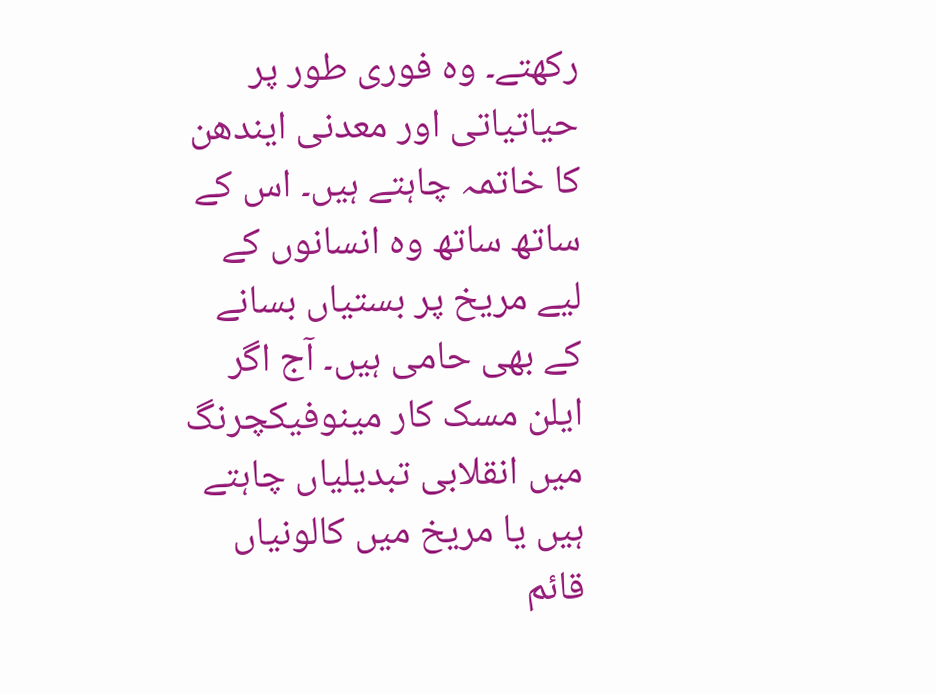رکھتے۔ وہ فوری طور پر حیاتیاتی اور معدنی ایندھن کا خاتمہ چاہتے ہیں۔ اس کے ساتھ ساتھ وہ انسانوں کے لیے مریخ پر بستیاں بسانے کے بھی حامی ہیں۔ آج اگر ایلن مسک کار مینوفیکچرنگ میں انقلابی تبدیلیاں چاہتے ہیں یا مریخ میں کالونیاں قائم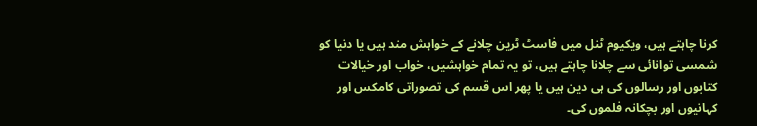کرنا چاہتے ہیں، ویکیوم ٹنل میں فاسٹ ٹرین چلانے کے خواہش مند ہیں یا دنیا کو شمسی توانائی سے چلانا چاہتے ہیں، تو یہ تمام خواہشیں، خواب اور خیالات کتابوں اور رسالوں کی ہی دین ہیں یا پھر اس قسم کی تصوراتی کامکس اور کہانیوں اور بچکانہ فلموں کی۔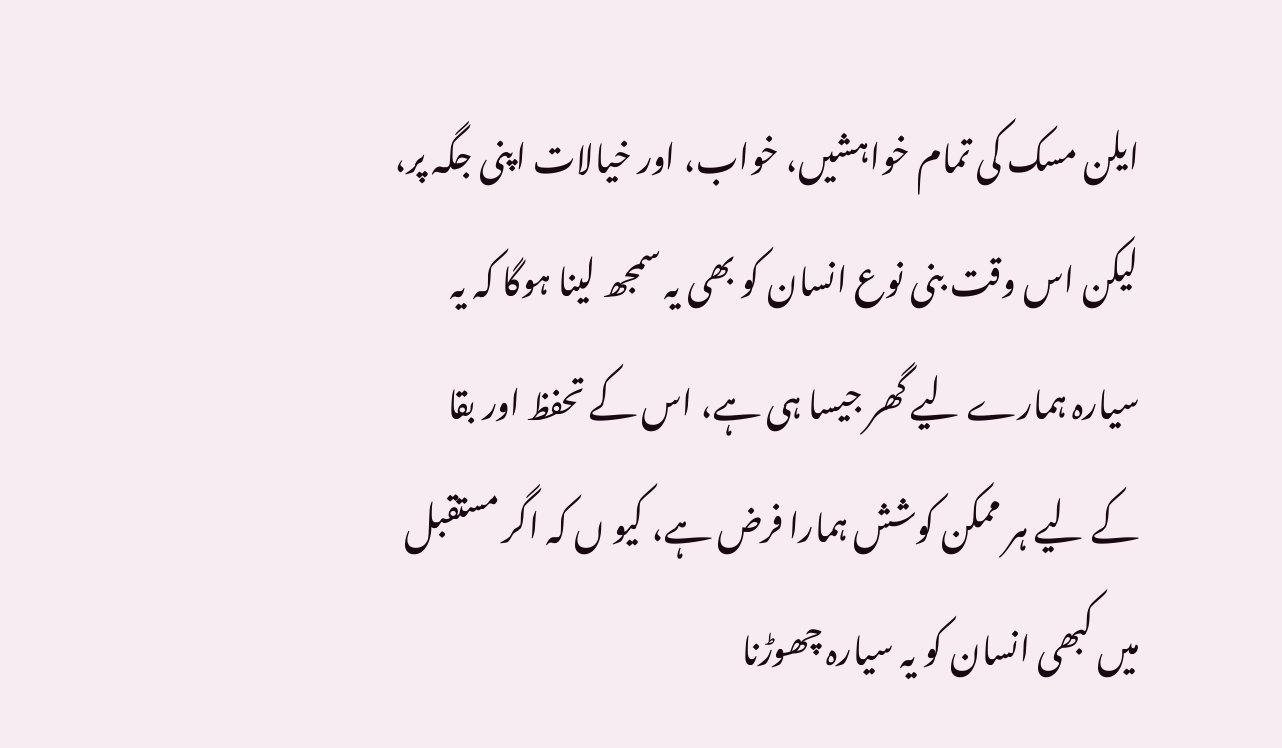ایلن مسک کی تمام خواہشیں، خواب، اور خیالات اپنی جگہ پر، لیکن اس وقت بنی نوع انسان کو بھی یہ سمجھ لینا ہوگا کہ یہ سیارہ ہمارے لیے گھر جیسا ہی ہے، اس کے تحفظ اور بقا کے لیے ہر ممکن کوشش ہمارا فرض ہے، کیو ں کہ اگر مستقبل میں کبھی انسان کو یہ سیارہ چھوڑنا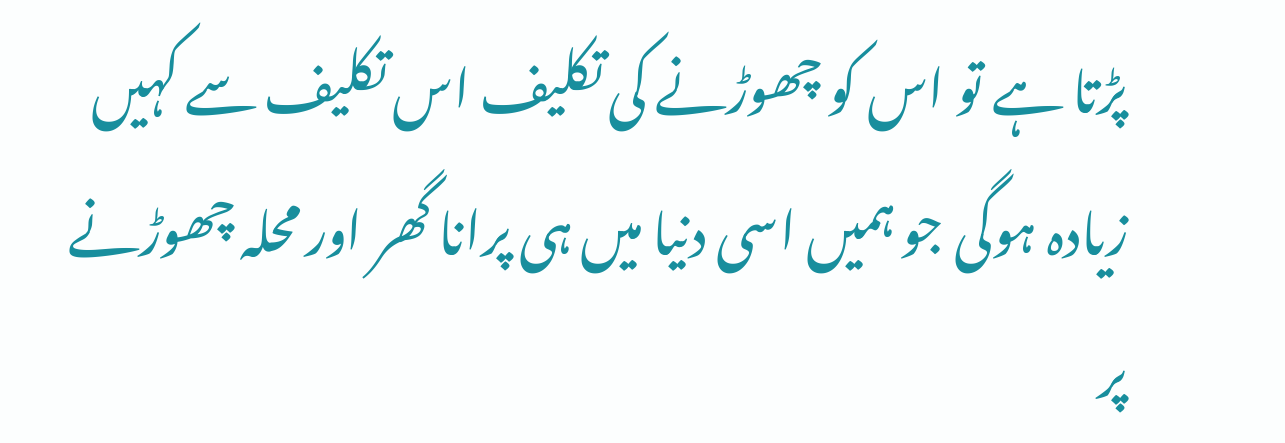پڑتا ہے تو اس کو چھوڑنے کی تکلیف اس تکلیف سے کہیں زیادہ ہوگی جو ہمیں اسی دنیا میں ہی پرانا گھر اور محلہ چھوڑنے پر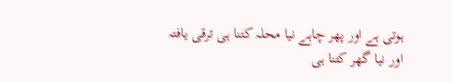ہوتی ہے اور پھر چاہے نیا محلہ کتنا ہی ترقی یافتہ اور نیا گھر کتنا ہی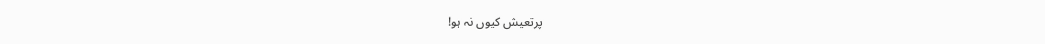پرتعیش کیوں نہ ہو!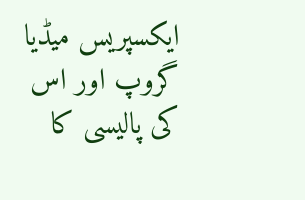ایکسپریس میڈیا گروپ اور اس کی پالیسی کا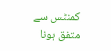کمنٹس سے متفق ہونا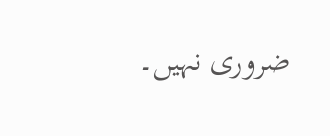ضروری نہیں۔